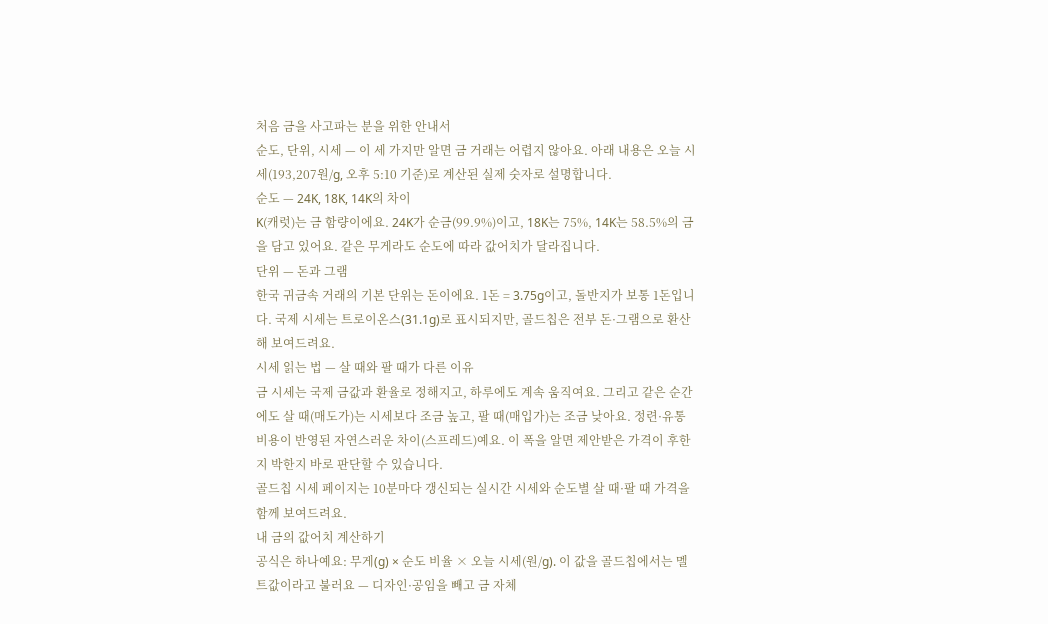처음 금을 사고파는 분을 위한 안내서
순도, 단위, 시세 — 이 세 가지만 알면 금 거래는 어렵지 않아요. 아래 내용은 오늘 시세(193,207원/g, 오후 5:10 기준)로 계산된 실제 숫자로 설명합니다.
순도 — 24K, 18K, 14K의 차이
K(캐럿)는 금 함량이에요. 24K가 순금(99.9%)이고, 18K는 75%, 14K는 58.5%의 금을 담고 있어요. 같은 무게라도 순도에 따라 값어치가 달라집니다.
단위 — 돈과 그램
한국 귀금속 거래의 기본 단위는 돈이에요. 1돈 = 3.75g이고, 돌반지가 보통 1돈입니다. 국제 시세는 트로이온스(31.1g)로 표시되지만, 골드칩은 전부 돈·그램으로 환산해 보여드려요.
시세 읽는 법 — 살 때와 팔 때가 다른 이유
금 시세는 국제 금값과 환율로 정해지고, 하루에도 계속 움직여요. 그리고 같은 순간에도 살 때(매도가)는 시세보다 조금 높고, 팔 때(매입가)는 조금 낮아요. 정련·유통 비용이 반영된 자연스러운 차이(스프레드)예요. 이 폭을 알면 제안받은 가격이 후한지 박한지 바로 판단할 수 있습니다.
골드칩 시세 페이지는 10분마다 갱신되는 실시간 시세와 순도별 살 때·팔 때 가격을 함께 보여드려요.
내 금의 값어치 계산하기
공식은 하나예요: 무게(g) × 순도 비율 × 오늘 시세(원/g). 이 값을 골드칩에서는 멜트값이라고 불러요 — 디자인·공임을 빼고 금 자체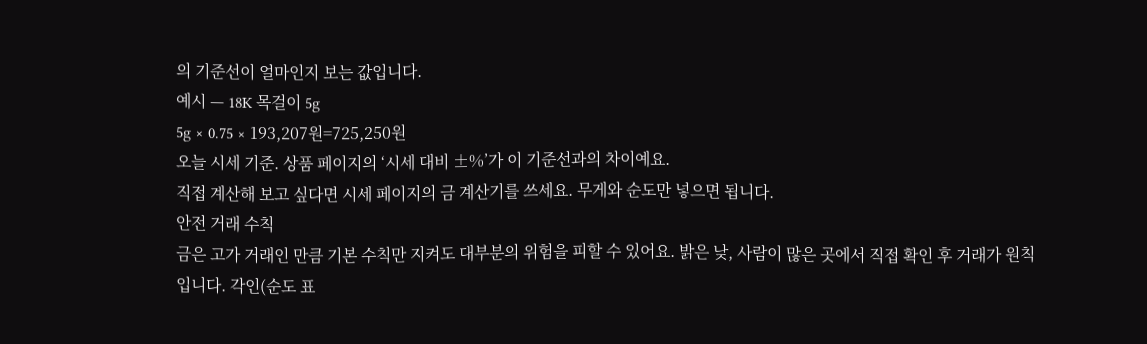의 기준선이 얼마인지 보는 값입니다.
예시 — 18K 목걸이 5g
5g × 0.75 × 193,207원=725,250원
오늘 시세 기준. 상품 페이지의 ‘시세 대비 ±%’가 이 기준선과의 차이예요.
직접 계산해 보고 싶다면 시세 페이지의 금 계산기를 쓰세요. 무게와 순도만 넣으면 됩니다.
안전 거래 수칙
금은 고가 거래인 만큼 기본 수칙만 지켜도 대부분의 위험을 피할 수 있어요. 밝은 낮, 사람이 많은 곳에서 직접 확인 후 거래가 원칙입니다. 각인(순도 표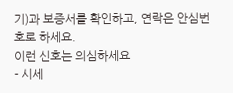기)과 보증서를 확인하고, 연락은 안심번호로 하세요.
이런 신호는 의심하세요
- 시세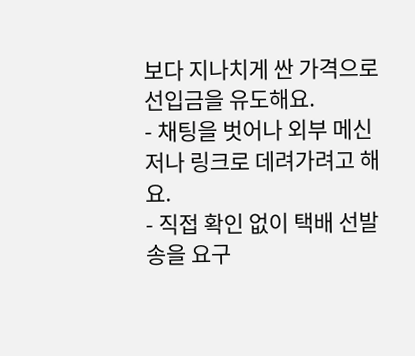보다 지나치게 싼 가격으로 선입금을 유도해요.
- 채팅을 벗어나 외부 메신저나 링크로 데려가려고 해요.
- 직접 확인 없이 택배 선발송을 요구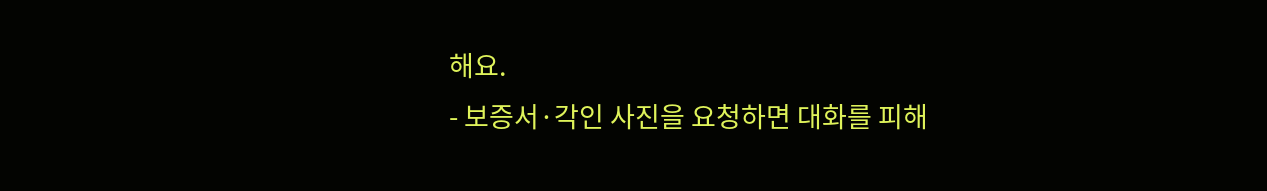해요.
- 보증서·각인 사진을 요청하면 대화를 피해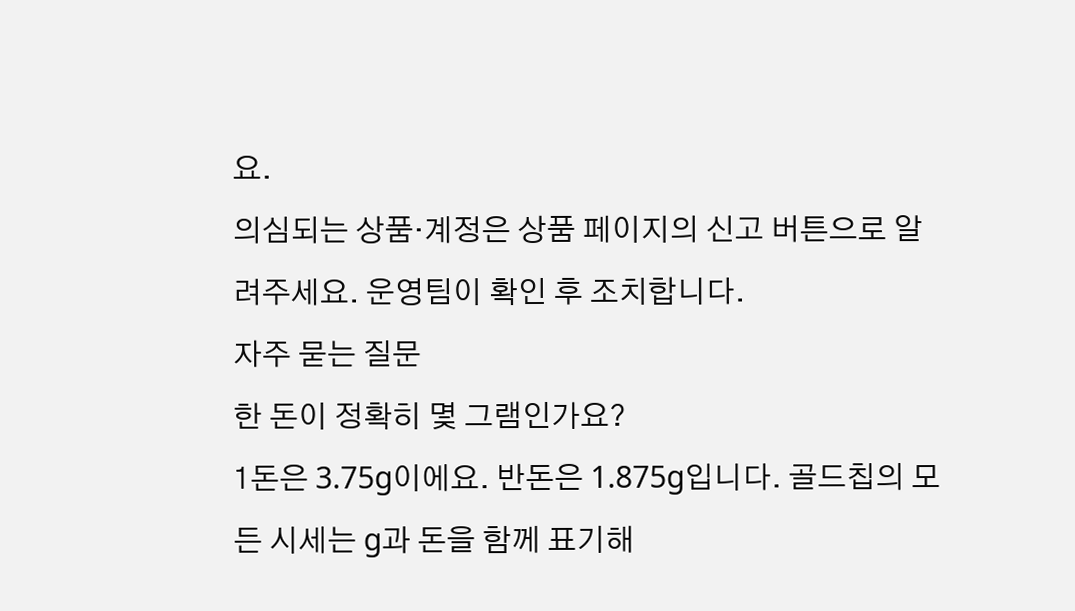요.
의심되는 상품·계정은 상품 페이지의 신고 버튼으로 알려주세요. 운영팀이 확인 후 조치합니다.
자주 묻는 질문
한 돈이 정확히 몇 그램인가요?
1돈은 3.75g이에요. 반돈은 1.875g입니다. 골드칩의 모든 시세는 g과 돈을 함께 표기해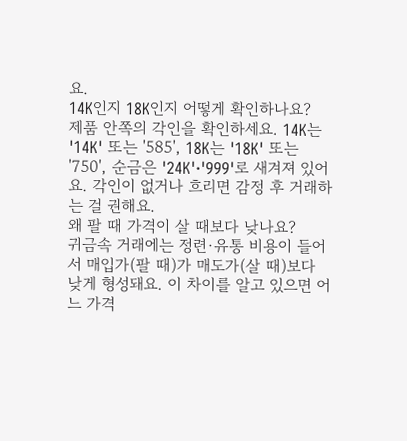요.
14K인지 18K인지 어떻게 확인하나요?
제품 안쪽의 각인을 확인하세요. 14K는 '14K' 또는 '585', 18K는 '18K' 또는 '750', 순금은 '24K'·'999'로 새겨져 있어요. 각인이 없거나 흐리면 감정 후 거래하는 걸 권해요.
왜 팔 때 가격이 살 때보다 낮나요?
귀금속 거래에는 정련·유통 비용이 들어서 매입가(팔 때)가 매도가(살 때)보다 낮게 형성돼요. 이 차이를 알고 있으면 어느 가격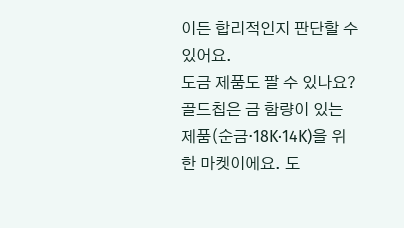이든 합리적인지 판단할 수 있어요.
도금 제품도 팔 수 있나요?
골드칩은 금 함량이 있는 제품(순금·18K·14K)을 위한 마켓이에요. 도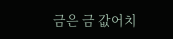금은 금 값어치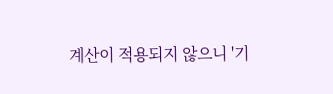계산이 적용되지 않으니 '기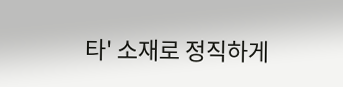타' 소재로 정직하게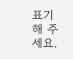표기해 주세요.